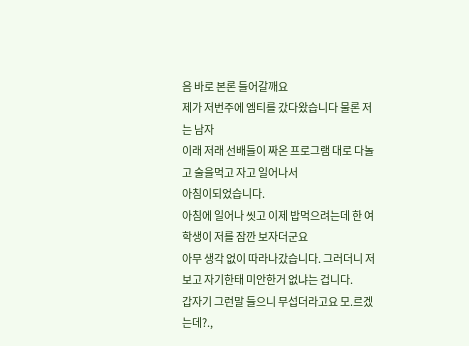음 바로 본론 들어갈깨요
제가 저번주에 엠티를 갔다왔습니다 물론 저는 남자
이래 저래 선배들이 짜온 프로그램 대로 다놀고 술을먹고 자고 일어나서
아침이되었습니다.
아침에 일어나 씻고 이제 밥먹으려는데 한 여학생이 저를 잠깐 보자더군요
아무 생각 없이 따라나갔습니다. 그러더니 저보고 자기한태 미안한거 없냐는 겁니다.
갑자기 그런말 들으니 무섭더라고요 모.르겠는데?.,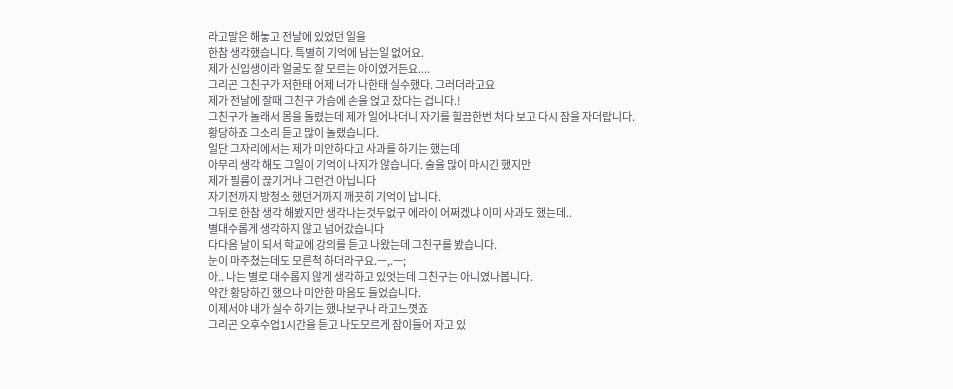라고말은 해놓고 전날에 있었던 일을
한참 생각했습니다. 특별히 기억에 남는일 없어요.
제가 신입생이라 얼굴도 잘 모르는 아이였거든요....
그리곤 그친구가 저한태 어제 너가 나한태 실수했다. 그러더라고요
제가 전날에 잘때 그친구 가슴에 손을 얹고 잤다는 겁니다.!
그친구가 놀래서 몸을 돌렸는데 제가 일어나더니 자기를 힐끔한번 처다 보고 다시 잠을 자더랍니다.
황당하죠 그소리 듣고 많이 놀랬습니다.
일단 그자리에서는 제가 미안하다고 사과를 하기는 했는데
아무리 생각 해도 그일이 기억이 나지가 않습니다. 술을 많이 마시긴 했지만
제가 필름이 끊기거나 그런건 아닙니다
자기전까지 방청소 했던거까지 깨끗히 기억이 납니다.
그뒤로 한참 생각 해봤지만 생각나는것두없구 에라이 어쩌겠냐 이미 사과도 했는데..
별대수롭게 생각하지 않고 넘어갔습니다
다다음 날이 되서 학교에 강의를 듣고 나왔는데 그친구를 봤습니다.
눈이 마주쳤는데도 모른척 하더라구요.ㅡ,.ㅡ;
아.. 나는 별로 대수롭지 않게 생각하고 있엇는데 그친구는 아니였나봅니다.
약간 황당하긴 했으나 미안한 마음도 들었습니다.
이제서야 내가 실수 하기는 했나보구나 라고느꼇죠
그리곤 오후수업1시간을 듣고 나도모르게 잠이들어 자고 있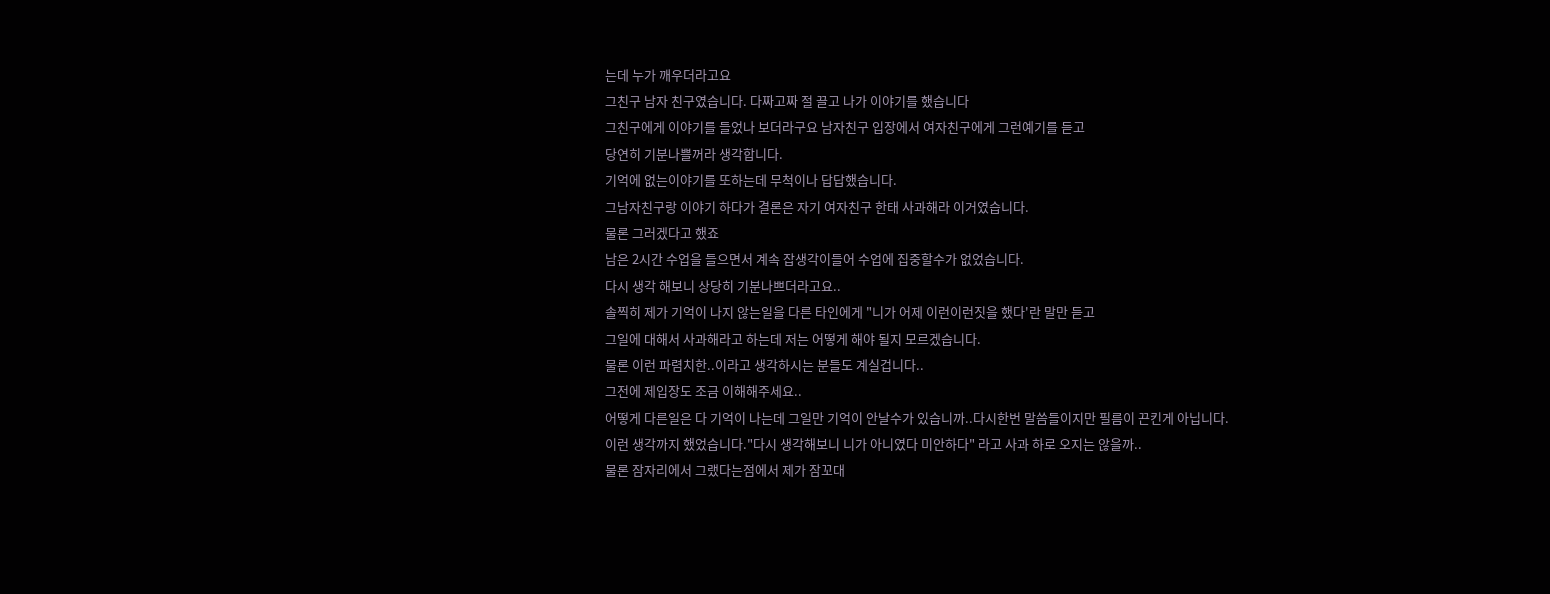는데 누가 깨우더라고요
그친구 남자 친구였습니다. 다짜고짜 절 끌고 나가 이야기를 했습니다
그친구에게 이야기를 들었나 보더라구요 남자친구 입장에서 여자친구에게 그런예기를 듣고
당연히 기분나쁠꺼라 생각합니다.
기억에 없는이야기를 또하는데 무척이나 답답했습니다.
그남자친구랑 이야기 하다가 결론은 자기 여자친구 한태 사과해라 이거였습니다.
물론 그러겠다고 했죠
남은 2시간 수업을 들으면서 계속 잡생각이들어 수업에 집중할수가 없었습니다.
다시 생각 해보니 상당히 기분나쁘더라고요..
솔찍히 제가 기억이 나지 않는일을 다른 타인에게 "니가 어제 이런이런짓을 했다'란 말만 듣고
그일에 대해서 사과해라고 하는데 저는 어떻게 해야 될지 모르겠습니다.
물론 이런 파렴치한..이라고 생각하시는 분들도 계실겁니다..
그전에 제입장도 조금 이해해주세요..
어떻게 다른일은 다 기억이 나는데 그일만 기억이 안날수가 있습니까..다시한번 말씀들이지만 필름이 끈킨게 아닙니다.
이런 생각까지 했었습니다."다시 생각해보니 니가 아니였다 미안하다" 라고 사과 하로 오지는 않을까..
물론 잠자리에서 그랬다는점에서 제가 잠꼬대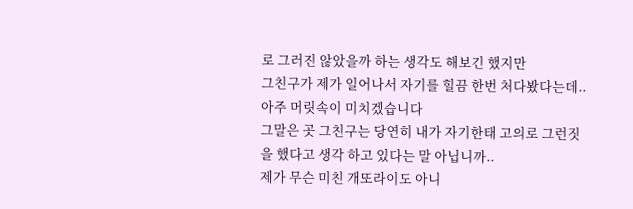로 그러진 않았을까 하는 생각도 해보긴 했지만
그친구가 제가 일어나서 자기를 힐끔 한번 처다봤다는데.. 아주 머릿속이 미치겠습니다
그말은 곳 그친구는 당연히 내가 자기한태 고의로 그런짓을 했다고 생각 하고 있다는 말 아닙니까..
제가 무슨 미친 개또라이도 아니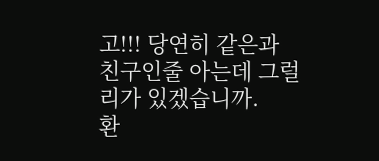고!!! 당연히 같은과 친구인줄 아는데 그럴리가 있겠습니까.
환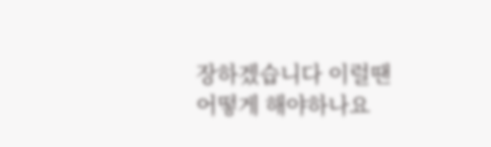장하겠습니다 이럴땐 어떻게 해야하나요